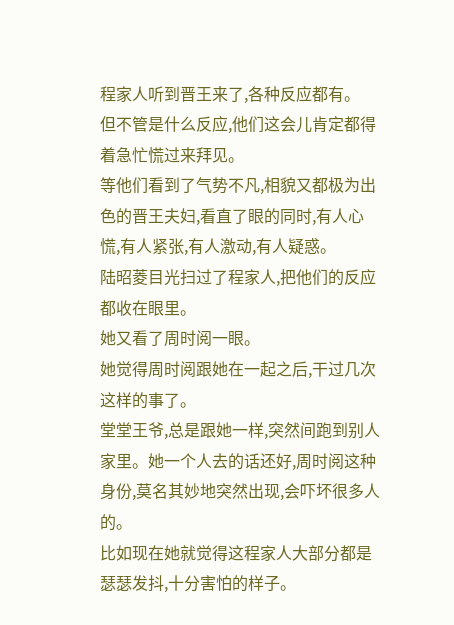程家人听到晋王来了,各种反应都有。
但不管是什么反应,他们这会儿肯定都得着急忙慌过来拜见。
等他们看到了气势不凡,相貌又都极为出色的晋王夫妇,看直了眼的同时,有人心慌,有人紧张,有人激动,有人疑惑。
陆昭菱目光扫过了程家人,把他们的反应都收在眼里。
她又看了周时阅一眼。
她觉得周时阅跟她在一起之后,干过几次这样的事了。
堂堂王爷,总是跟她一样,突然间跑到别人家里。她一个人去的话还好,周时阅这种身份,莫名其妙地突然出现,会吓坏很多人的。
比如现在她就觉得这程家人大部分都是瑟瑟发抖,十分害怕的样子。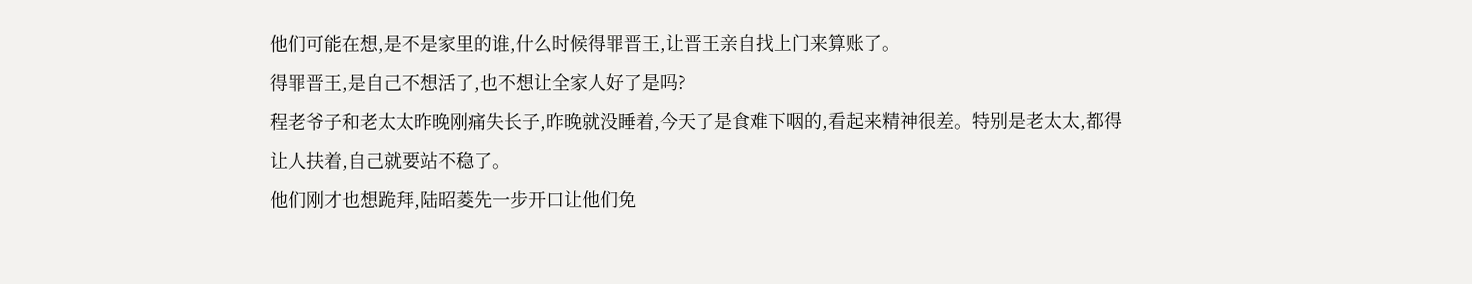他们可能在想,是不是家里的谁,什么时候得罪晋王,让晋王亲自找上门来算账了。
得罪晋王,是自己不想活了,也不想让全家人好了是吗?
程老爷子和老太太昨晚刚痛失长子,昨晚就没睡着,今天了是食难下咽的,看起来精神很差。特别是老太太,都得让人扶着,自己就要站不稳了。
他们刚才也想跪拜,陆昭菱先一步开口让他们免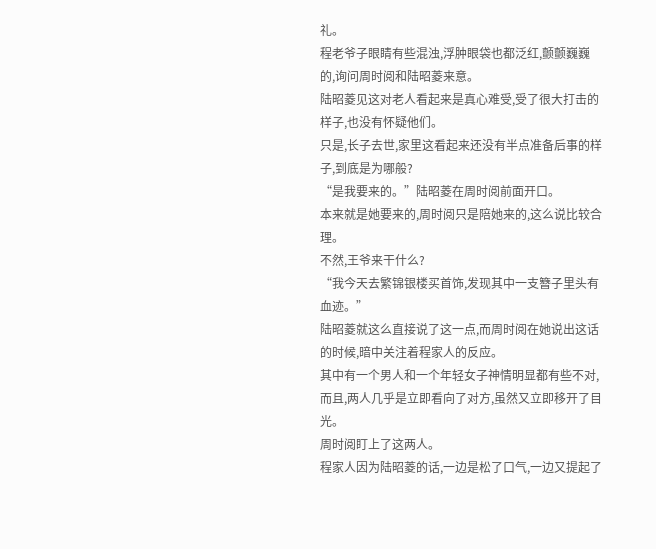礼。
程老爷子眼睛有些混浊,浮肿眼袋也都泛红,颤颤巍巍的,询问周时阅和陆昭菱来意。
陆昭菱见这对老人看起来是真心难受,受了很大打击的样子,也没有怀疑他们。
只是,长子去世,家里这看起来还没有半点准备后事的样子,到底是为哪般?
“是我要来的。”陆昭菱在周时阅前面开口。
本来就是她要来的,周时阅只是陪她来的,这么说比较合理。
不然,王爷来干什么?
“我今天去繁锦银楼买首饰,发现其中一支簪子里头有血迹。”
陆昭菱就这么直接说了这一点,而周时阅在她说出这话的时候,暗中关注着程家人的反应。
其中有一个男人和一个年轻女子神情明显都有些不对,而且,两人几乎是立即看向了对方,虽然又立即移开了目光。
周时阅盯上了这两人。
程家人因为陆昭菱的话,一边是松了口气,一边又提起了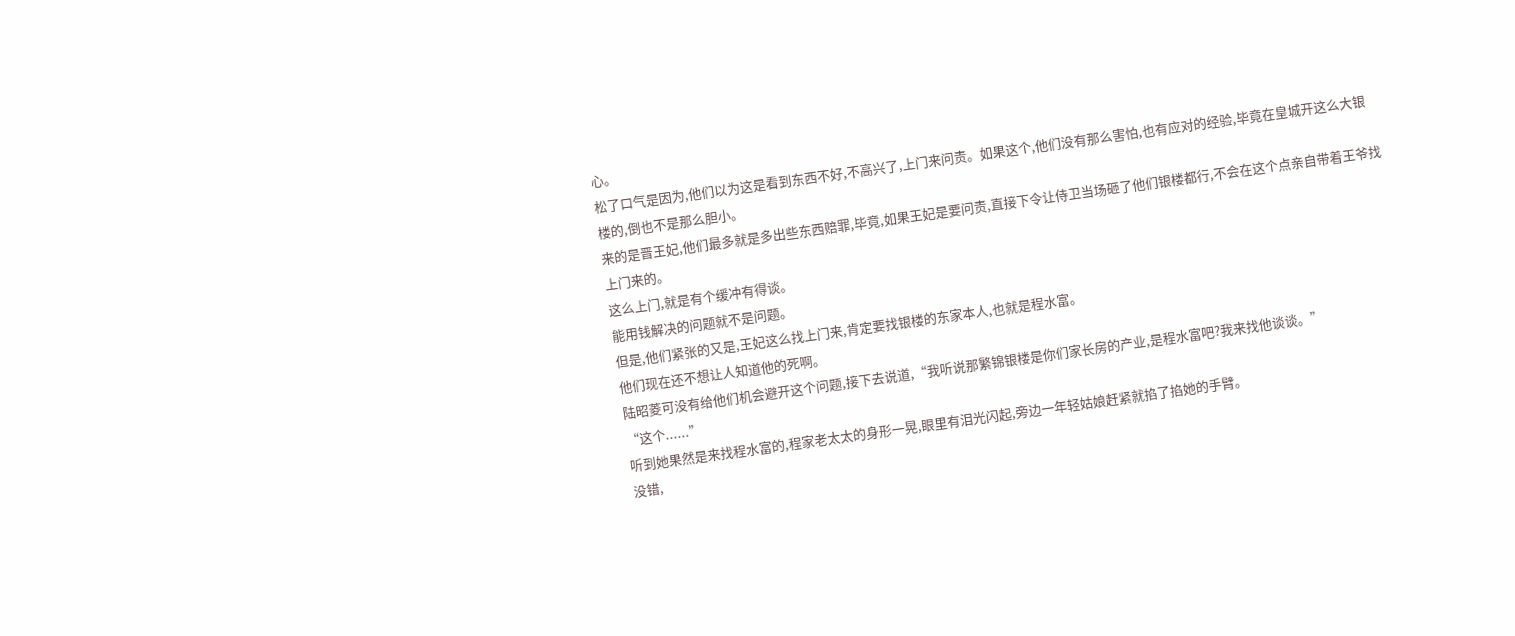心。
松了口气是因为,他们以为这是看到东西不好,不高兴了,上门来问责。如果这个,他们没有那么害怕,也有应对的经验,毕竟在皇城开这么大银楼的,倒也不是那么胆小。
来的是晋王妃,他们最多就是多出些东西赔罪,毕竟,如果王妃是要问责,直接下令让侍卫当场砸了他们银楼都行,不会在这个点亲自带着王爷找上门来的。
这么上门,就是有个缓冲有得谈。
能用钱解决的问题就不是问题。
但是,他们紧张的又是,王妃这么找上门来,肯定要找银楼的东家本人,也就是程水富。
他们现在还不想让人知道他的死啊。
陆昭菱可没有给他们机会避开这个问题,接下去说道,“我听说那繁锦银楼是你们家长房的产业,是程水富吧?我来找他谈谈。”
“这个......”
听到她果然是来找程水富的,程家老太太的身形一晃,眼里有泪光闪起,旁边一年轻姑娘赶紧就掐了掐她的手臂。
没错,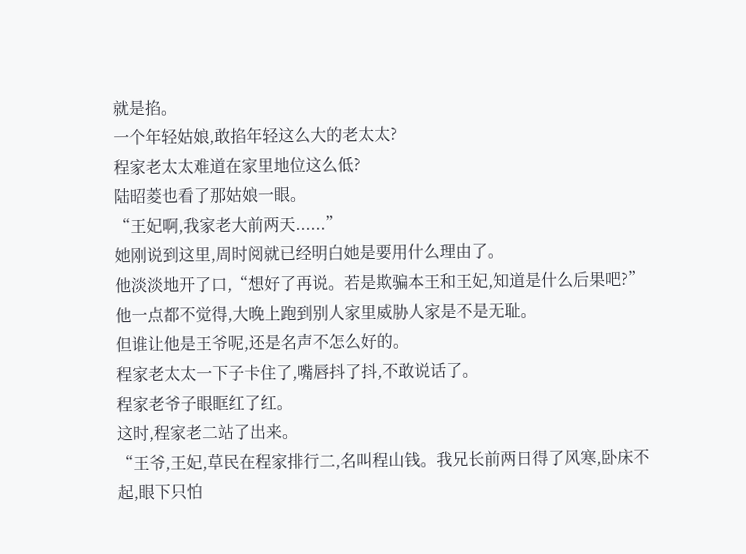就是掐。
一个年轻姑娘,敢掐年轻这么大的老太太?
程家老太太难道在家里地位这么低?
陆昭菱也看了那姑娘一眼。
“王妃啊,我家老大前两天......”
她刚说到这里,周时阅就已经明白她是要用什么理由了。
他淡淡地开了口,“想好了再说。若是欺骗本王和王妃,知道是什么后果吧?”
他一点都不觉得,大晚上跑到别人家里威胁人家是不是无耻。
但谁让他是王爷呢,还是名声不怎么好的。
程家老太太一下子卡住了,嘴唇抖了抖,不敢说话了。
程家老爷子眼眶红了红。
这时,程家老二站了出来。
“王爷,王妃,草民在程家排行二,名叫程山钱。我兄长前两日得了风寒,卧床不起,眼下只怕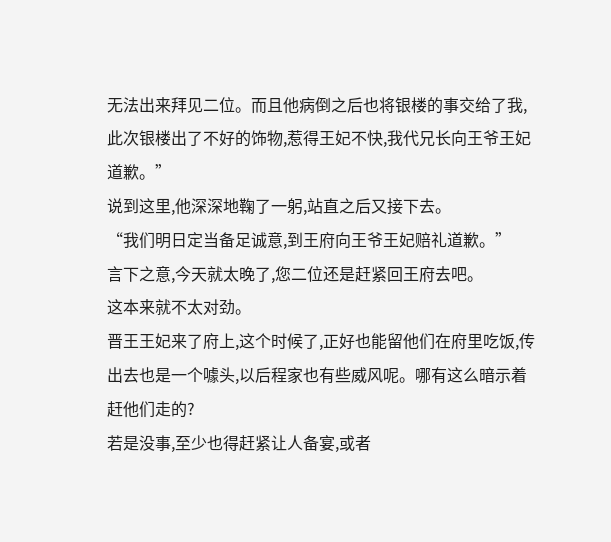无法出来拜见二位。而且他病倒之后也将银楼的事交给了我,此次银楼出了不好的饰物,惹得王妃不快,我代兄长向王爷王妃道歉。”
说到这里,他深深地鞠了一躬,站直之后又接下去。
“我们明日定当备足诚意,到王府向王爷王妃赔礼道歉。”
言下之意,今天就太晚了,您二位还是赶紧回王府去吧。
这本来就不太对劲。
晋王王妃来了府上,这个时候了,正好也能留他们在府里吃饭,传出去也是一个噱头,以后程家也有些威风呢。哪有这么暗示着赶他们走的?
若是没事,至少也得赶紧让人备宴,或者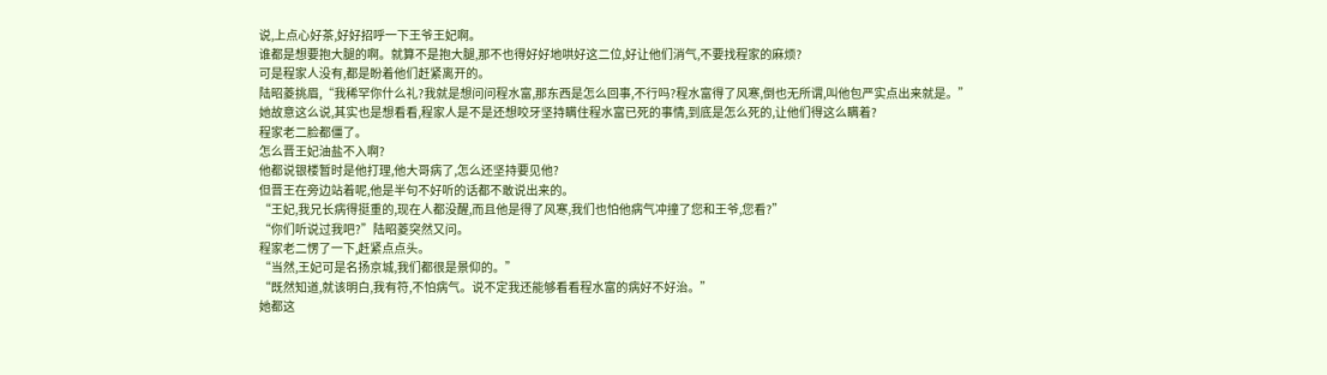说,上点心好茶,好好招呼一下王爷王妃啊。
谁都是想要抱大腿的啊。就算不是抱大腿,那不也得好好地哄好这二位,好让他们消气,不要找程家的麻烦?
可是程家人没有,都是盼着他们赶紧离开的。
陆昭菱挑眉,“我稀罕你什么礼?我就是想问问程水富,那东西是怎么回事,不行吗?程水富得了风寒,倒也无所谓,叫他包严实点出来就是。”
她故意这么说,其实也是想看看,程家人是不是还想咬牙坚持瞒住程水富已死的事情,到底是怎么死的,让他们得这么瞒着?
程家老二脸都僵了。
怎么晋王妃油盐不入啊?
他都说银楼暂时是他打理,他大哥病了,怎么还坚持要见他?
但晋王在旁边站着呢,他是半句不好听的话都不敢说出来的。
“王妃,我兄长病得挺重的,现在人都没醒,而且他是得了风寒,我们也怕他病气冲撞了您和王爷,您看?”
“你们听说过我吧?”陆昭菱突然又问。
程家老二愣了一下,赶紧点点头。
“当然,王妃可是名扬京城,我们都很是景仰的。”
“既然知道,就该明白,我有符,不怕病气。说不定我还能够看看程水富的病好不好治。”
她都这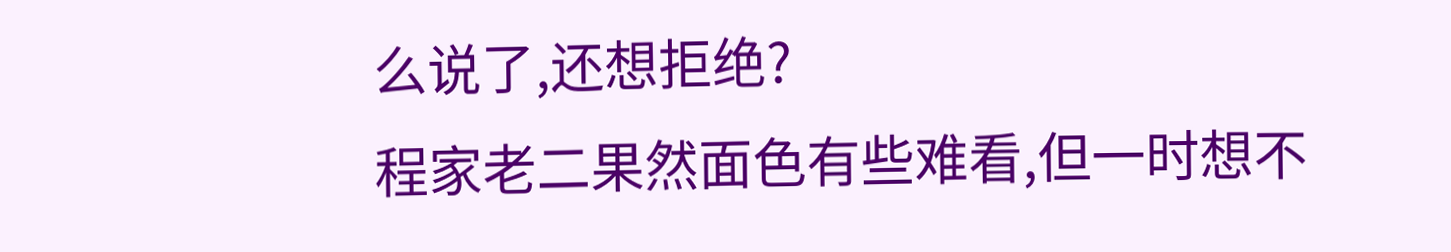么说了,还想拒绝?
程家老二果然面色有些难看,但一时想不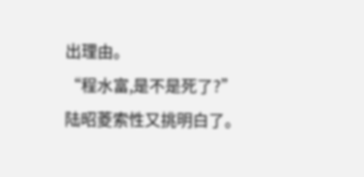出理由。
“程水富,是不是死了?”陆昭菱索性又挑明白了。